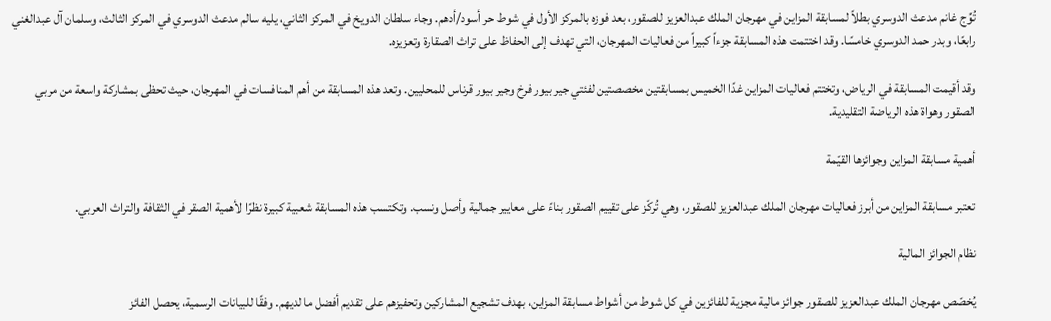تُوِّج غانم مدعث الدوسري بطلاً لمسابقة المزاين في مهرجان الملك عبدالعزيز للصقور، بعد فوزه بالمركز الأول في شوط حر أسود/أدهم. وجاء سلطان الدويخ في المركز الثاني، يليه سالم مدعث الدوسري في المركز الثالث، وسلمان آل عبدالغني رابعًا، وبدر حمد الدوسري خامسًا. وقد اختتمت هذه المسابقة جزءاً كبيراً من فعاليات المهرجان، التي تهدف إلى الحفاظ على تراث الصقارة وتعزيزه.

وقد أقيمت المسابقة في الرياض، وتختتم فعاليات المزاين غدًا الخميس بمسابقتين مخصصتين لفئتي جير بيور فرخ وجير بيور قرناس للمحليين. وتعد هذه المسابقة من أهم المنافسات في المهرجان، حيث تحظى بمشاركة واسعة من مربي الصقور وهواة هذه الرياضة التقليدية.

أهمية مسابقة المزاين وجوائزها القيّمة

تعتبر مسابقة المزاين من أبرز فعاليات مهرجان الملك عبدالعزيز للصقور، وهي تُركّز على تقييم الصقور بناءً على معايير جمالية وأصل ونسب. وتكتسب هذه المسابقة شعبية كبيرة نظرًا لأهمية الصقر في الثقافة والتراث العربي.

نظام الجوائز المالية

يُخصّص مهرجان الملك عبدالعزيز للصقور جوائز مالية مجزية للفائزين في كل شوط من أشواط مسابقة المزاين، بهدف تشجيع المشاركين وتحفيزهم على تقديم أفضل ما لديهم. وفقًا للبيانات الرسمية، يحصل الفائز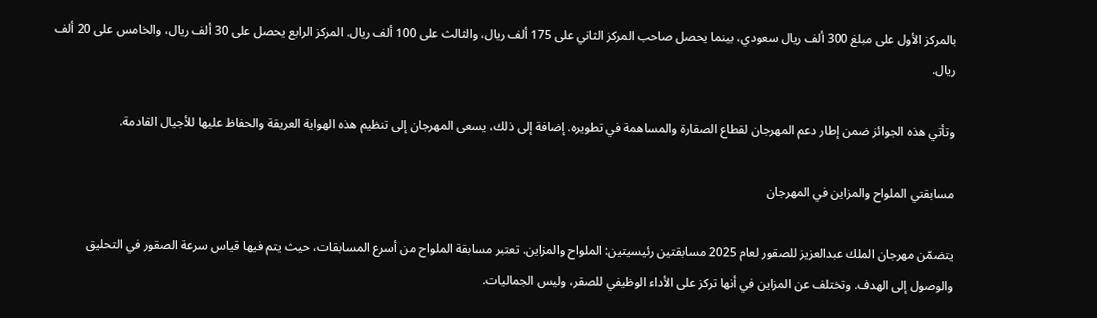بالمركز الأول على مبلغ 300 ألف ريال سعودي، بينما يحصل صاحب المركز الثاني على 175 ألف ريال، والثالث على 100 ألف ريال. المركز الرابع يحصل على 30 ألف ريال، والخامس على 20 ألف ريال.

وتأتي هذه الجوائز ضمن إطار دعم المهرجان لقطاع الصقارة والمساهمة في تطويره. إضافة إلى ذلك، يسعى المهرجان إلى تنظيم هذه الهواية العريقة والحفاظ عليها للأجيال القادمة.

مسابقتي الملواح والمزاين في المهرجان

يتضمّن مهرجان الملك عبدالعزيز للصقور لعام 2025 مسابقتين رئيسيتين: الملواح والمزاين. تعتبر مسابقة الملواح من أسرع المسابقات، حيث يتم فيها قياس سرعة الصقور في التحليق والوصول إلى الهدف. وتختلف عن المزاين في أنها تركز على الأداء الوظيفي للصقر، وليس الجماليات.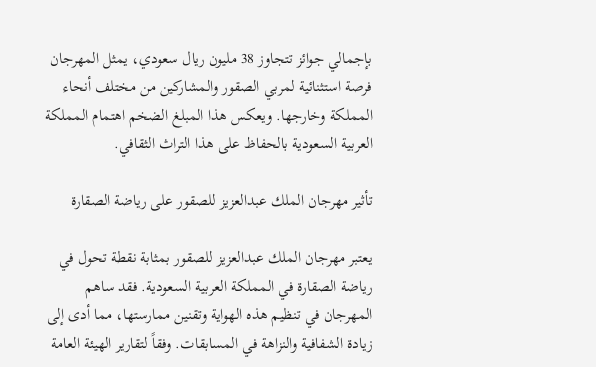بإجمالي جوائز تتجاوز 38 مليون ريال سعودي، يمثل المهرجان فرصة استثنائية لمربي الصقور والمشاركين من مختلف أنحاء المملكة وخارجها. ويعكس هذا المبلغ الضخم اهتمام المملكة العربية السعودية بالحفاظ على هذا التراث الثقافي.

تأثير مهرجان الملك عبدالعزيز للصقور على رياضة الصقارة

يعتبر مهرجان الملك عبدالعزيز للصقور بمثابة نقطة تحول في رياضة الصقارة في المملكة العربية السعودية. فقد ساهم المهرجان في تنظيم هذه الهواية وتقنين ممارستها، مما أدى إلى زيادة الشفافية والنزاهة في المسابقات. وفقاً لتقارير الهيئة العامة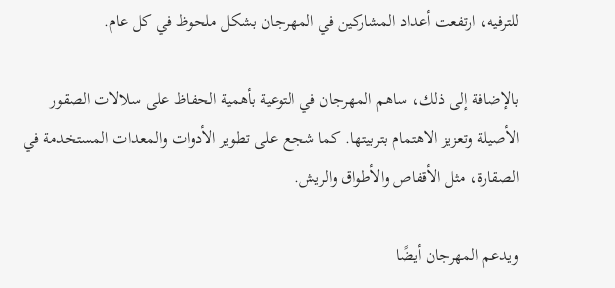للترفيه، ارتفعت أعداد المشاركين في المهرجان بشكل ملحوظ في كل عام.

بالإضافة إلى ذلك، ساهم المهرجان في التوعية بأهمية الحفاظ على سلالات الصقور الأصيلة وتعزيز الاهتمام بتربيتها. كما شجع على تطوير الأدوات والمعدات المستخدمة في الصقارة، مثل الأقفاص والأطواق والريش.

ويدعم المهرجان أيضًا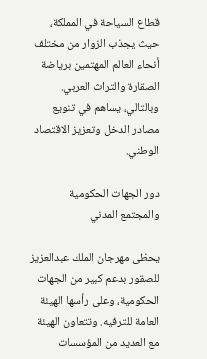قطاع السياحة في المملكة، حيث يجذب الزوار من مختلف أنحاء العالم المهتمين برياضة الصقارة والتراث العربي. وبالتالي، يساهم في تنويع مصادر الدخل وتعزيز الاقتصاد الوطني.

دور الجهات الحكومية والمجتمع المدني

يحظى مهرجان الملك عبدالعزيز للصقور بدعم كبير من الجهات الحكومية، وعلى رأسها الهيئة العامة للترفيه. وتتعاون الهيئة مع العديد من المؤسسات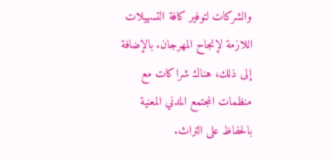والشركات لتوفير كافة التسهيلات اللازمة لإنجاح المهرجان. بالإضافة إلى ذلك، هناك شراكات مع منظمات المجتمع المدني المعنية بالحفاظ على التراث.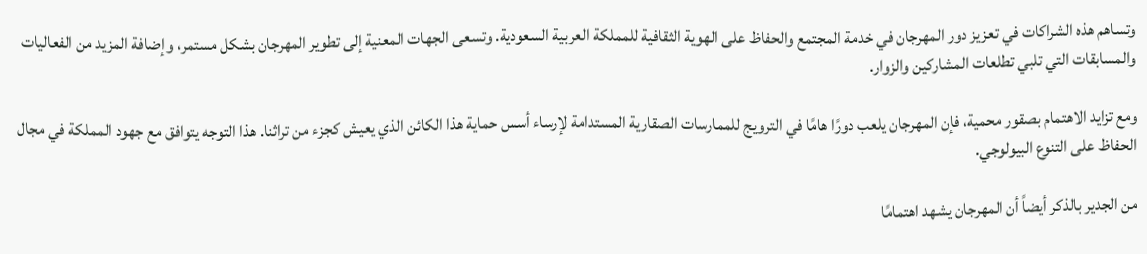وتساهم هذه الشراكات في تعزيز دور المهرجان في خدمة المجتمع والحفاظ على الهوية الثقافية للمملكة العربية السعودية. وتسعى الجهات المعنية إلى تطوير المهرجان بشكل مستمر، وإضافة المزيد من الفعاليات والمسابقات التي تلبي تطلعات المشاركين والزوار.

ومع تزايد الاهتمام بصقور محمية، فإن المهرجان يلعب دورًا هامًا في الترويج للممارسات الصقارية المستدامة لإرساء أسس حماية هذا الكائن الذي يعيش كجزء من تراثنا. هذا التوجه يتوافق مع جهود المملكة في مجال الحفاظ على التنوع البيولوجي.

من الجدير بالذكر أيضاً أن المهرجان يشهد اهتمامًا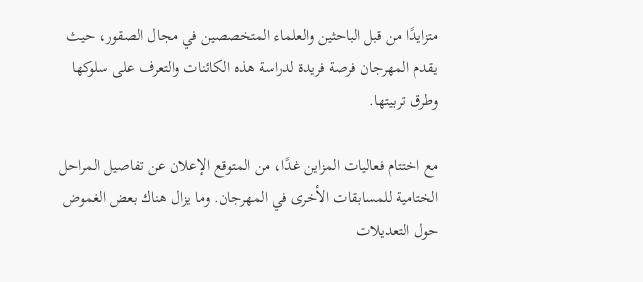متزايدًا من قبل الباحثين والعلماء المتخصصين في مجال الصقور، حيث يقدم المهرجان فرصة فريدة لدراسة هذه الكائنات والتعرف على سلوكها وطرق تربيتها.

مع اختتام فعاليات المزاين غدًا، من المتوقع الإعلان عن تفاصيل المراحل الختامية للمسابقات الأخرى في المهرجان. وما يزال هناك بعض الغموض حول التعديلات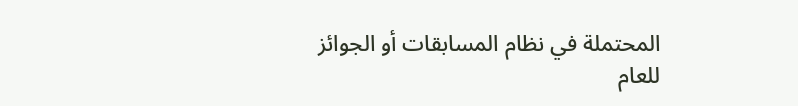المحتملة في نظام المسابقات أو الجوائز للعام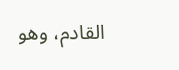القادم، وهو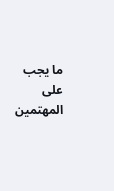ما يجب على المهتمين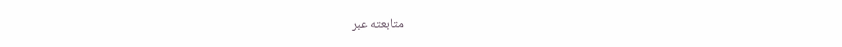متابعته عبر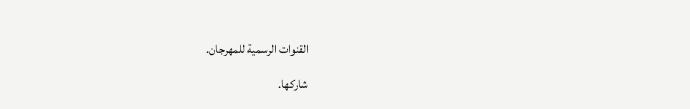القنوات الرسمية للمهرجان.

شاركها.